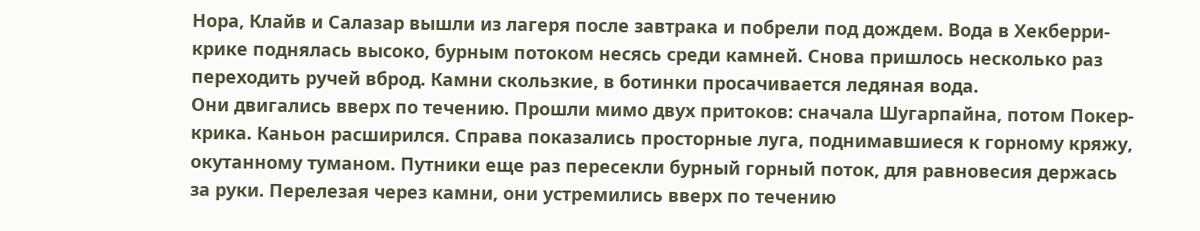Нора, Клайв и Салазар вышли из лагеря после завтрака и побрели под дождем. Вода в Хекберри-крике поднялась высоко, бурным потоком несясь среди камней. Снова пришлось несколько раз переходить ручей вброд. Камни скользкие, в ботинки просачивается ледяная вода.
Они двигались вверх по течению. Прошли мимо двух притоков: сначала Шугарпайна, потом Покер-крика. Каньон расширился. Справа показались просторные луга, поднимавшиеся к горному кряжу, окутанному туманом. Путники еще раз пересекли бурный горный поток, для равновесия держась за руки. Перелезая через камни, они устремились вверх по течению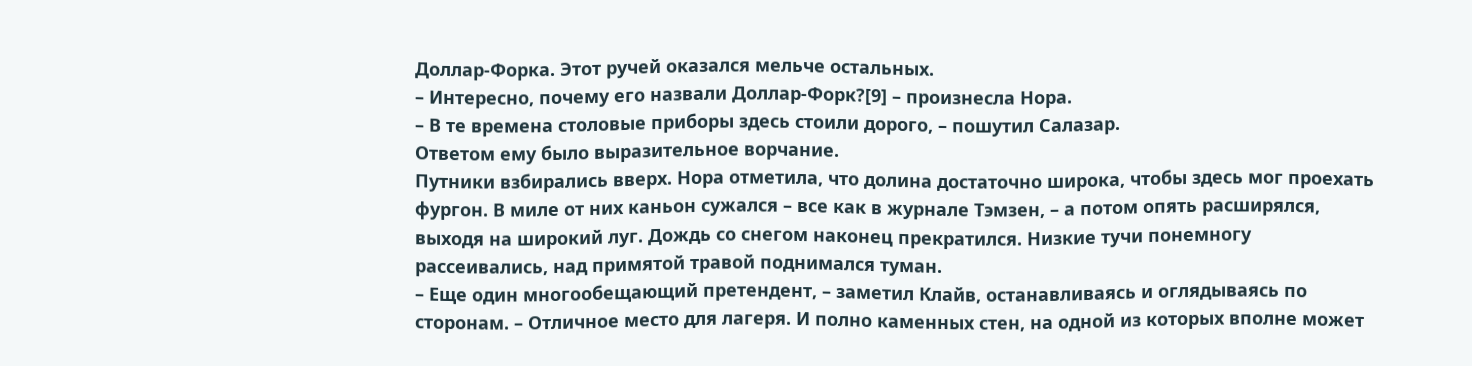Доллар-Форка. Этот ручей оказался мельче остальных.
– Интересно, почему его назвали Доллар-Форк?[9] – произнесла Нора.
– В те времена столовые приборы здесь стоили дорого, – пошутил Салазар.
Ответом ему было выразительное ворчание.
Путники взбирались вверх. Нора отметила, что долина достаточно широка, чтобы здесь мог проехать фургон. В миле от них каньон сужался – все как в журнале Тэмзен, – а потом опять расширялся, выходя на широкий луг. Дождь со снегом наконец прекратился. Низкие тучи понемногу рассеивались, над примятой травой поднимался туман.
– Еще один многообещающий претендент, – заметил Клайв, останавливаясь и оглядываясь по сторонам. – Отличное место для лагеря. И полно каменных стен, на одной из которых вполне может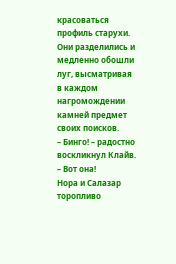красоваться профиль старухи.
Они разделились и медленно обошли луг, высматривая в каждом нагромождении камней предмет своих поисков.
– Бинго! – радостно воскликнул Клайв. – Вот она!
Нора и Салазар торопливо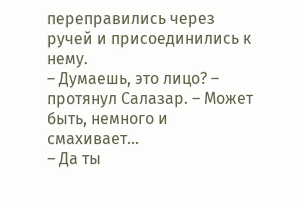переправились через ручей и присоединились к нему.
– Думаешь, это лицо? – протянул Салазар. – Может быть, немного и смахивает…
– Да ты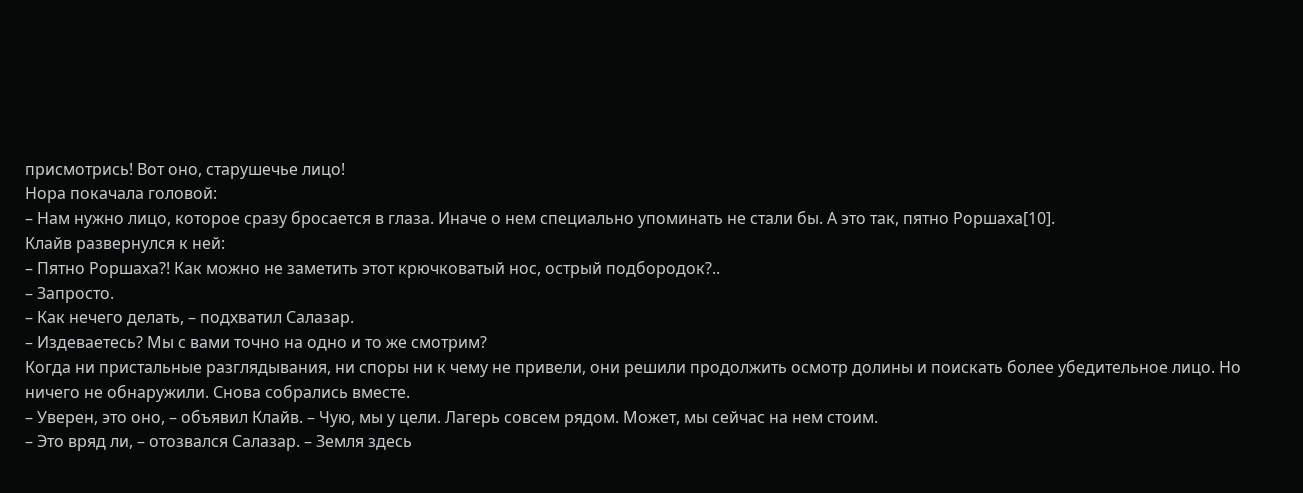присмотрись! Вот оно, старушечье лицо!
Нора покачала головой:
– Нам нужно лицо, которое сразу бросается в глаза. Иначе о нем специально упоминать не стали бы. А это так, пятно Роршаха[10].
Клайв развернулся к ней:
– Пятно Роршаха?! Как можно не заметить этот крючковатый нос, острый подбородок?..
– Запросто.
– Как нечего делать, – подхватил Салазар.
– Издеваетесь? Мы с вами точно на одно и то же смотрим?
Когда ни пристальные разглядывания, ни споры ни к чему не привели, они решили продолжить осмотр долины и поискать более убедительное лицо. Но ничего не обнаружили. Снова собрались вместе.
– Уверен, это оно, – объявил Клайв. – Чую, мы у цели. Лагерь совсем рядом. Может, мы сейчас на нем стоим.
– Это вряд ли, – отозвался Салазар. – Земля здесь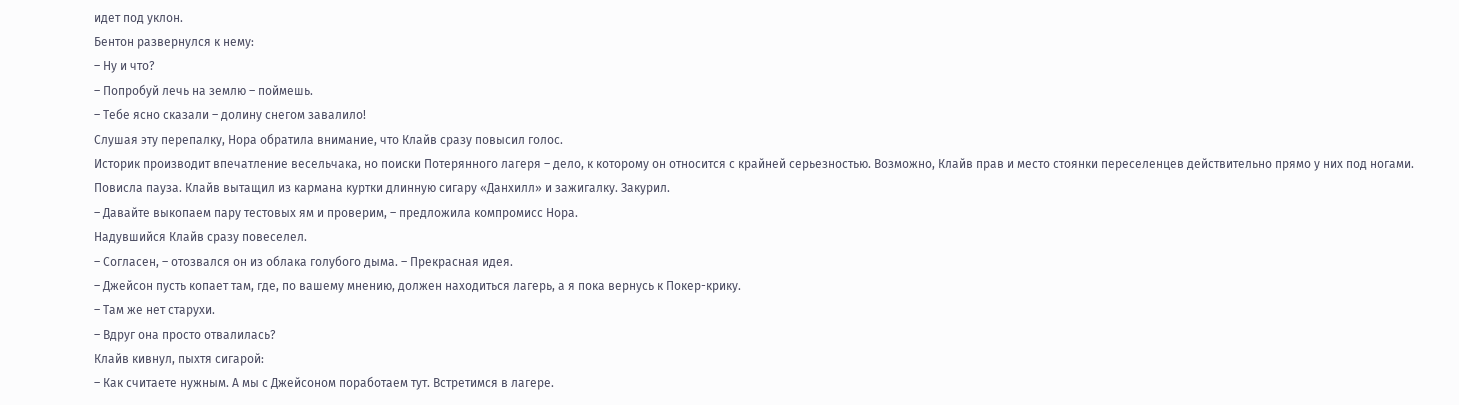идет под уклон.
Бентон развернулся к нему:
– Ну и что?
– Попробуй лечь на землю – поймешь.
– Тебе ясно сказали – долину снегом завалило!
Слушая эту перепалку, Нора обратила внимание, что Клайв сразу повысил голос.
Историк производит впечатление весельчака, но поиски Потерянного лагеря – дело, к которому он относится с крайней серьезностью. Возможно, Клайв прав и место стоянки переселенцев действительно прямо у них под ногами.
Повисла пауза. Клайв вытащил из кармана куртки длинную сигару «Данхилл» и зажигалку. Закурил.
– Давайте выкопаем пару тестовых ям и проверим, – предложила компромисс Нора.
Надувшийся Клайв сразу повеселел.
– Согласен, – отозвался он из облака голубого дыма. – Прекрасная идея.
– Джейсон пусть копает там, где, по вашему мнению, должен находиться лагерь, а я пока вернусь к Покер-крику.
– Там же нет старухи.
– Вдруг она просто отвалилась?
Клайв кивнул, пыхтя сигарой:
– Как считаете нужным. А мы с Джейсоном поработаем тут. Встретимся в лагере.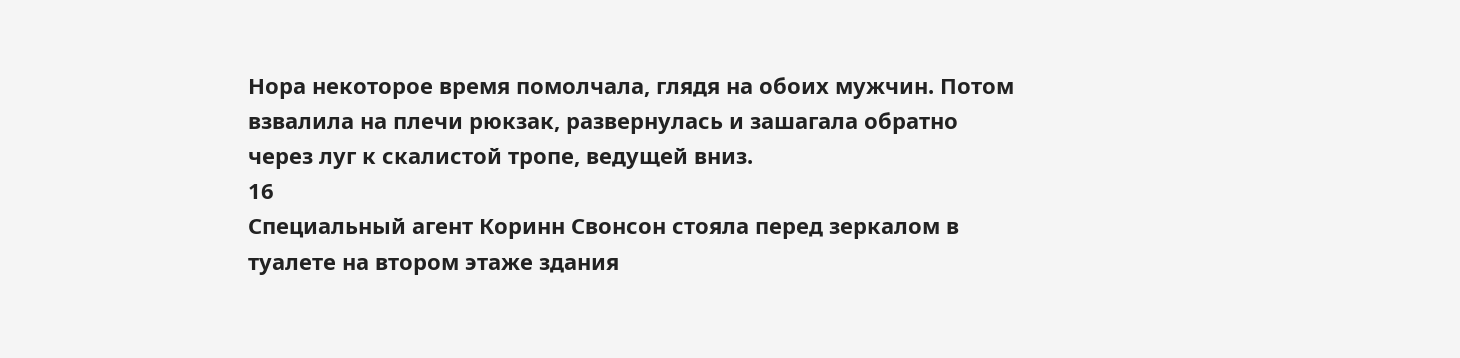Нора некоторое время помолчала, глядя на обоих мужчин. Потом взвалила на плечи рюкзак, развернулась и зашагала обратно через луг к скалистой тропе, ведущей вниз.
16
Специальный агент Коринн Свонсон стояла перед зеркалом в туалете на втором этаже здания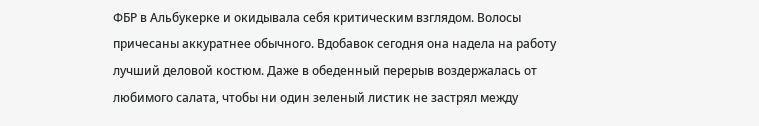ФБР в Альбукерке и окидывала себя критическим взглядом. Волосы причесаны аккуратнее обычного. Вдобавок сегодня она надела на работу лучший деловой костюм. Даже в обеденный перерыв воздержалась от любимого салата, чтобы ни один зеленый листик не застрял между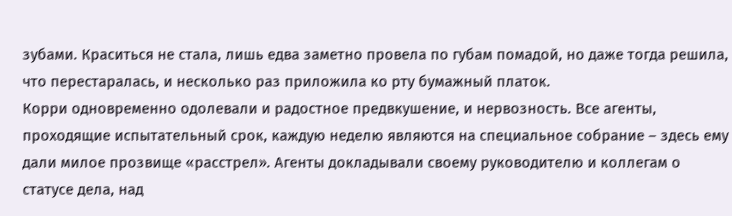зубами. Краситься не стала, лишь едва заметно провела по губам помадой, но даже тогда решила, что перестаралась, и несколько раз приложила ко рту бумажный платок.
Корри одновременно одолевали и радостное предвкушение, и нервозность. Все агенты, проходящие испытательный срок, каждую неделю являются на специальное собрание – здесь ему дали милое прозвище «расстрел». Агенты докладывали своему руководителю и коллегам о статусе дела, над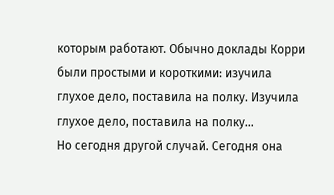которым работают. Обычно доклады Корри были простыми и короткими: изучила глухое дело, поставила на полку. Изучила глухое дело, поставила на полку…
Но сегодня другой случай. Сегодня она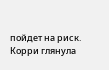пойдет на риск.
Корри глянула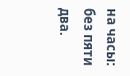на часы: без пяти два.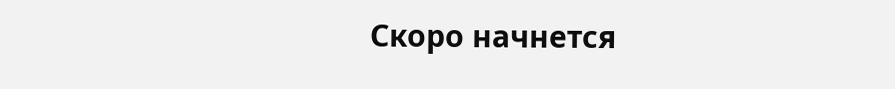Скоро начнется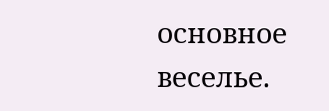основное веселье.